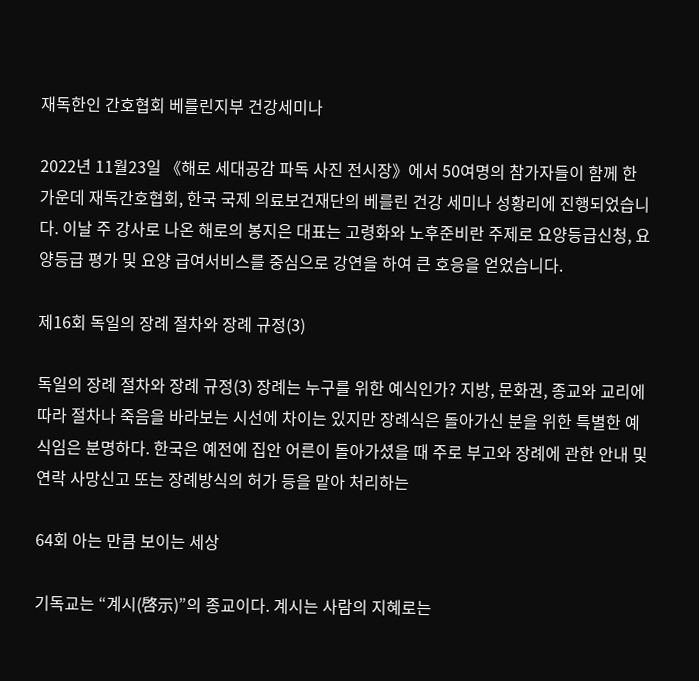재독한인 간호협회 베를린지부 건강세미나

2022년 11월23일 《해로 세대공감 파독 사진 전시장》에서 50여명의 참가자들이 함께 한 가운데 재독간호협회, 한국 국제 의료보건재단의 베를린 건강 세미나 성황리에 진행되었습니다. 이날 주 강사로 나온 해로의 봉지은 대표는 고령화와 노후준비란 주제로 요양등급신청, 요양등급 평가 및 요양 급여서비스를 중심으로 강연을 하여 큰 호응을 얻었습니다.

제16회 독일의 장례 절차와 장례 규정(3)

독일의 장례 절차와 장례 규정(3) 장례는 누구를 위한 예식인가? 지방, 문화권, 종교와 교리에 따라 절차나 죽음을 바라보는 시선에 차이는 있지만 장례식은 돌아가신 분을 위한 특별한 예식임은 분명하다. 한국은 예전에 집안 어른이 돌아가셨을 때 주로 부고와 장례에 관한 안내 및 연락 사망신고 또는 장례방식의 허가 등을 맡아 처리하는

64회 아는 만큼 보이는 세상

기독교는 “계시(啓示)”의 종교이다. 계시는 사람의 지혜로는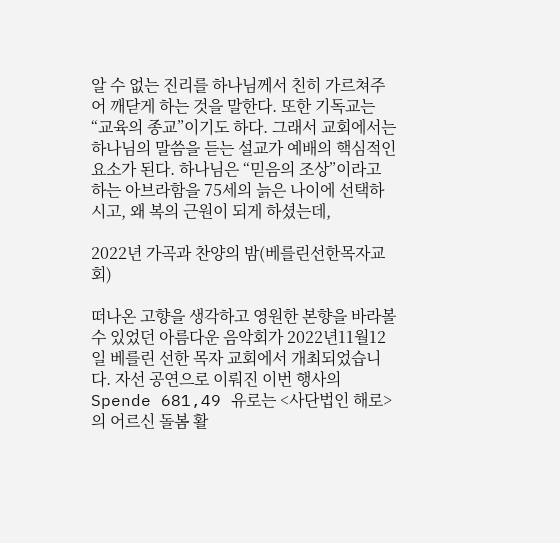알 수 없는 진리를 하나님께서 친히 가르쳐주어 깨닫게 하는 것을 말한다. 또한 기독교는 “교육의 종교”이기도 하다. 그래서 교회에서는 하나님의 말씀을 듣는 설교가 예배의 핵심적인 요소가 된다. 하나님은 “믿음의 조상”이라고 하는 아브라함을 75세의 늙은 나이에 선택하시고, 왜 복의 근원이 되게 하셨는데,

2022년 가곡과 찬양의 밤(베를린선한목자교회)

떠나온 고향을 생각하고 영원한 본향을 바라볼 수 있었던 아름다운 음악회가 2022년11월12일 베를린 선한 목자 교회에서 개최되었습니다. 자선 공연으로 이뤄진 이번 행사의 Spende 681,49 유로는 <사단법인 해로>의 어르신 돌봄 활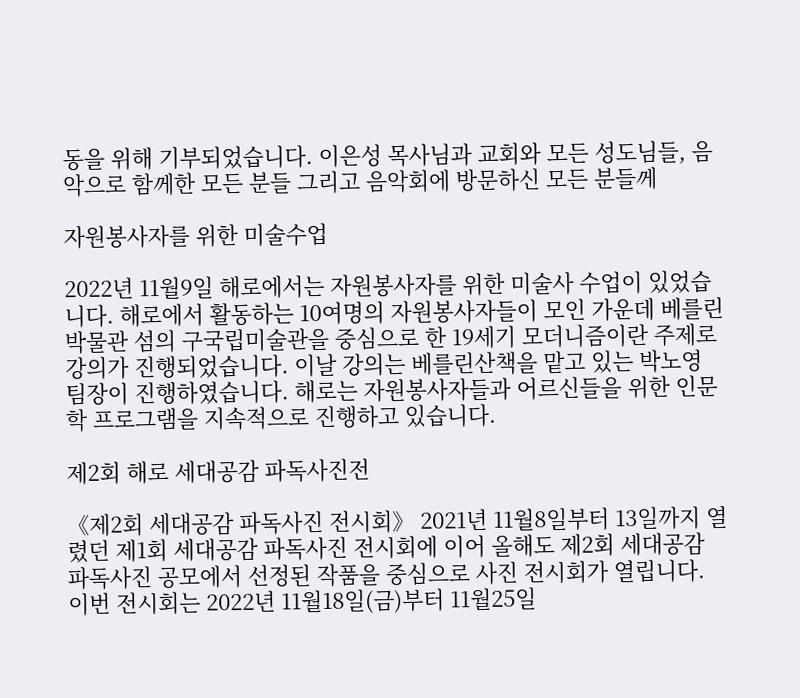동을 위해 기부되었습니다. 이은성 목사님과 교회와 모든 성도님들, 음악으로 함께한 모든 분들 그리고 음악회에 방문하신 모든 분들께

자원봉사자를 위한 미술수업

2022년 11월9일 해로에서는 자원봉사자를 위한 미술사 수업이 있었습니다. 해로에서 활동하는 10여명의 자원봉사자들이 모인 가운데 베를린 박물관 섬의 구국립미술관을 중심으로 한 19세기 모더니즘이란 주제로 강의가 진행되었습니다. 이날 강의는 베를린산책을 맡고 있는 박노영 팀장이 진행하였습니다. 해로는 자원봉사자들과 어르신들을 위한 인문학 프로그램을 지속적으로 진행하고 있습니다.

제2회 해로 세대공감 파독사진전

《제2회 세대공감 파독사진 전시회》 2021년 11월8일부터 13일까지 열렸던 제1회 세대공감 파독사진 전시회에 이어 올해도 제2회 세대공감 파독사진 공모에서 선정된 작품을 중심으로 사진 전시회가 열립니다. 이번 전시회는 2022년 11월18일(금)부터 11월25일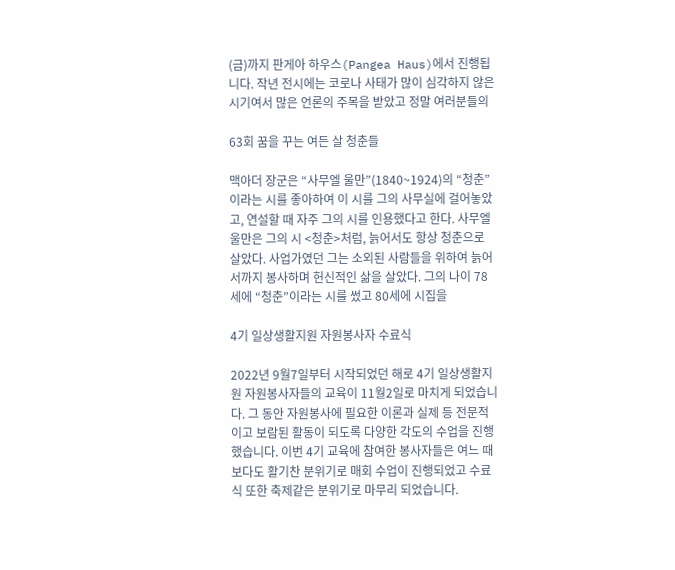(금)까지 판게아 하우스(Pangea Haus)에서 진행됩니다. 작년 전시에는 코로나 사태가 많이 심각하지 않은 시기여서 많은 언론의 주목을 받았고 정말 여러분들의

63회 꿈을 꾸는 여든 살 청춘들

맥아더 장군은 “사무엘 울만”(1840~1924)의 “청춘”이라는 시를 좋아하여 이 시를 그의 사무실에 걸어놓았고, 연설할 때 자주 그의 시를 인용했다고 한다. 사무엘 울만은 그의 시 <청춘>처럼, 늙어서도 항상 청춘으로 살았다. 사업가였던 그는 소외된 사람들을 위하여 늙어서까지 봉사하며 헌신적인 삶을 살았다. 그의 나이 78세에 “청춘”이라는 시를 썼고 80세에 시집을

4기 일상생활지원 자원봉사자 수료식

2022년 9월7일부터 시작되었던 해로 4기 일상생활지원 자원봉사자들의 교육이 11월2일로 마치게 되었습니다. 그 동안 자원봉사에 필요한 이론과 실제 등 전문적이고 보람된 활동이 되도록 다양한 각도의 수업을 진행했습니다. 이번 4기 교육에 참여한 봉사자들은 여느 때보다도 활기찬 분위기로 매회 수업이 진행되었고 수료식 또한 축제같은 분위기로 마무리 되었습니다.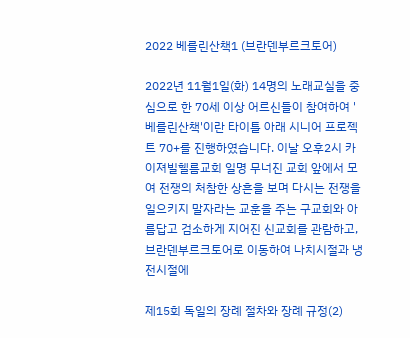2022 베를린산책1 (브란덴부르크토어)

2022년 11월1일(화) 14명의 노래교실을 중심으로 한 70세 이상 어르신들이 참여하여 '베를린산책'이란 타이틀 아래 시니어 프로젝트 70+를 진행하였습니다. 이날 오후2시 카이져빌헬름교회 일명 무너진 교회 앞에서 모여 전쟁의 처참한 상흔을 보며 다시는 전쟁을 일으키지 말자라는 교훈을 주는 구교회와 아름답고 검소하게 지어진 신교회를 관람하고, 브란덴부르크토어로 이동하여 나치시절과 냉전시절에

제15회 독일의 장례 절차와 장례 규정(2)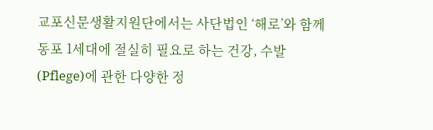교포신문생활지원단에서는 사단법인 ‘해로’와 함께 동포 1세대에 절실히 필요로 하는 건강, 수발(Pflege)에 관한 다양한 정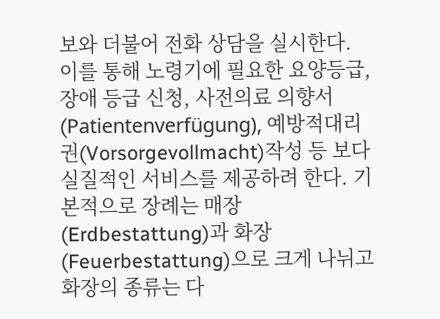보와 더불어 전화 상담을 실시한다. 이를 통해 노령기에 필요한 요양등급, 장애 등급 신청, 사전의료 의향서(Patientenverfügung), 예방적대리권(Vorsorgevollmacht)작성 등 보다 실질적인 서비스를 제공하려 한다. 기본적으로 장례는 매장(Erdbestattung)과 화장(Feuerbestattung)으로 크게 나뉘고 화장의 종류는 다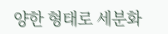양한 형태로 세분화